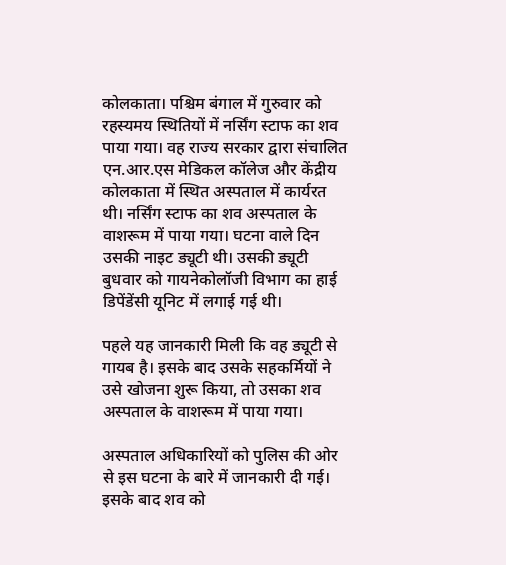कोलकाता। पश्चिम बंगाल में गुरुवार को रहस्यमय स्थितियों में नर्सिंग स्टाफ का शव पाया गया। वह राज्य सरकार द्वारा संचालित एन.आर.एस मेडिकल कॉलेज और केंद्रीय कोलकाता में स्थित अस्पताल में कार्यरत थी। नर्सिंग स्टाफ का शव अस्पताल के वाशरूम में पाया गया। घटना वाले दिन उसकी नाइट ड्यूटी थी। उसकी ड्यूटी बुधवार को गायनेकोलॉजी विभाग का हाई डिपेंडेंसी यूनिट में लगाई गई थी।

पहले यह जानकारी मिली कि वह ड्यूटी से गायब है। इसके बाद उसके सहकर्मियों ने उसे खोजना शुरू किया, तो उसका शव अस्पताल के वाशरूम में पाया गया।

अस्पताल अधिकारियों को पुलिस की ओर से इस घटना के बारे में जानकारी दी गई। इसके बाद शव को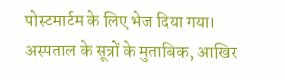पोस्टमार्टम के लिए भेज दिया गया। अस्पताल के सूत्रों के मुताबिक, आखिर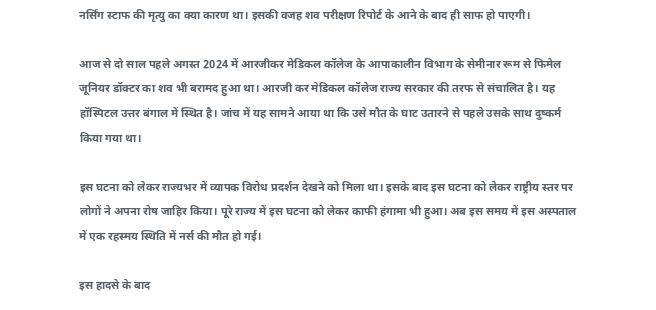नर्सिंग स्टाफ की मृत्यु का क्या कारण था। इसकी वजह शव परीक्षण रिपोर्ट के आने के बाद ही साफ हो पाएगी।

आज से दो साल पहले अगस्त 2024 में आरजीकर मेडिकल कॉलेज के आपाकालीन विभाग के सेमीनार रूम से फिमेल जूनियर डॉक्टर का शव भी बरामद हुआ था। आरजी कर मेडिकल कॉलेज राज्य सरकार की तरफ से संचालित है। यह हॉस्पिटल उत्तर बंगाल में स्थित है। जांच में यह सामने आया था कि उसे मौत के घाट उतारने से पहले उसके साथ दुष्कर्म किया गया था।

इस घटना को लेकर राज्यभर में व्यापक विरोध प्रदर्शन देखने को मिला था। इसके बाद इस घटना को लेकर राष्ट्रीय स्तर पर लोगों ने अपना रोष जाहिर किया। पूरे राज्य में इस घटना को लेकर काफी हंगामा भी हुआ। अब इस समय में इस अस्पताल में एक रहस्मय स्थिति में नर्स की मौत हो गई।

इस हादसे के बाद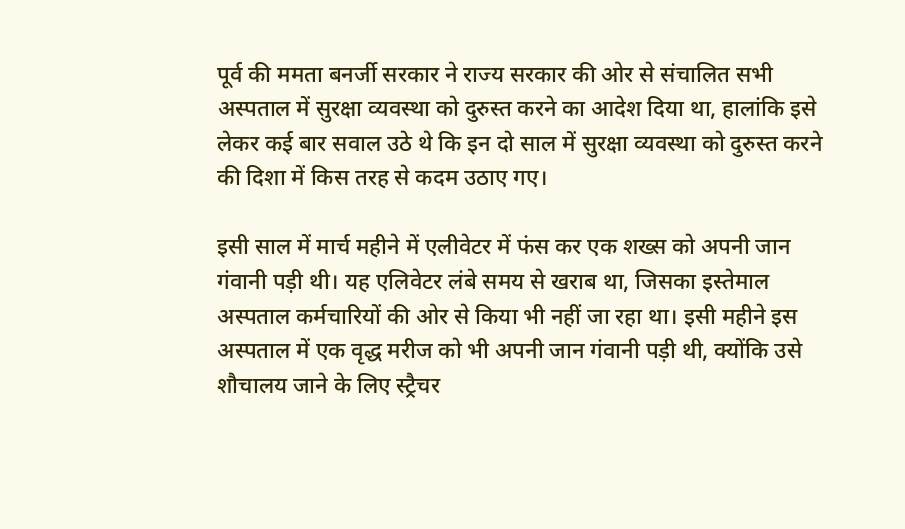पूर्व की ममता बनर्जी सरकार ने राज्य सरकार की ओर से संचालित सभी अस्पताल में सुरक्षा व्यवस्था को दुरुस्त करने का आदेश दिया था, हालांकि इसे लेकर कई बार सवाल उठे थे कि इन दो साल में सुरक्षा व्यवस्था को दुरुस्त करने की दिशा में किस तरह से कदम उठाए गए।

इसी साल में मार्च महीने में एलीवेटर में फंस कर एक शख्स को अपनी जान गंवानी पड़ी थी। यह एलिवेटर लंबे समय से खराब था, जिसका इस्तेमाल अस्पताल कर्मचारियों की ओर से किया भी नहीं जा रहा था। इसी महीने इस अस्पताल में एक वृद्ध मरीज को भी अपनी जान गंवानी पड़ी थी, क्योंकि उसे शौचालय जाने के लिए स्ट्रैचर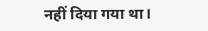नहीं दिया गया था।